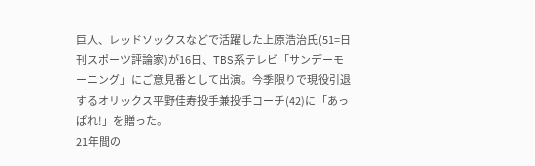巨人、レッドソックスなどで活躍した上原浩治氏(51=日刊スポーツ評論家)が16日、TBS系テレビ「サンデーモーニング」にご意見番として出演。今季限りで現役引退するオリックス平野佳寿投手兼投手コーチ(42)に「あっぱれ!」を贈った。
21年間の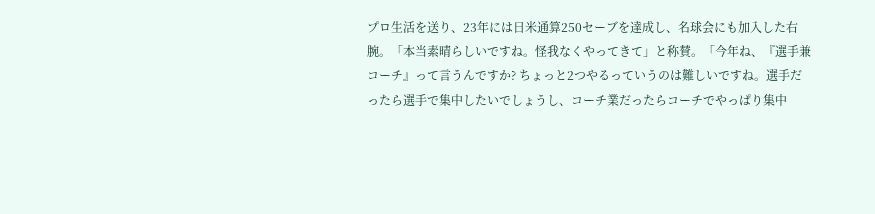プロ生活を送り、23年には日米通算250セーブを達成し、名球会にも加入した右腕。「本当素晴らしいですね。怪我なくやってきて」と称賛。「今年ね、『選手兼コーチ』って言うんですか? ちょっと2つやるっていうのは難しいですね。選手だったら選手で集中したいでしょうし、コーチ業だったらコーチでやっぱり集中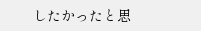したかったと思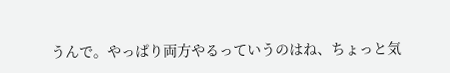うんで。やっぱり両方やるっていうのはね、ちょっと気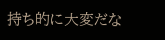持ち的に大変だな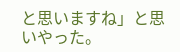と思いますね」と思いやった。